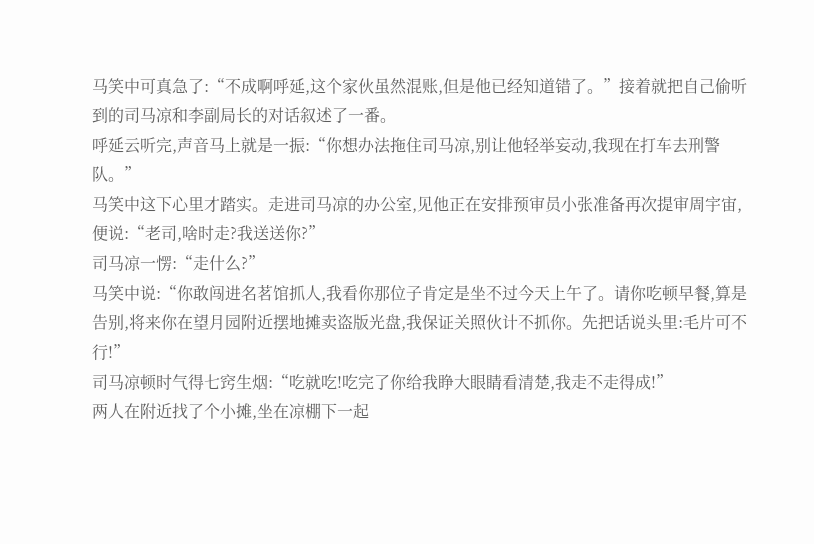马笑中可真急了:“不成啊呼延,这个家伙虽然混账,但是他已经知道错了。”接着就把自己偷听到的司马凉和李副局长的对话叙述了一番。
呼延云听完,声音马上就是一振:“你想办法拖住司马凉,别让他轻举妄动,我现在打车去刑警队。”
马笑中这下心里才踏实。走进司马凉的办公室,见他正在安排预审员小张准备再次提审周宇宙,便说:“老司,啥时走?我送送你?”
司马凉一愣:“走什么?”
马笑中说:“你敢闯进名茗馆抓人,我看你那位子肯定是坐不过今天上午了。请你吃顿早餐,算是告别,将来你在望月园附近摆地摊卖盗版光盘,我保证关照伙计不抓你。先把话说头里:毛片可不行!”
司马凉顿时气得七窍生烟:“吃就吃!吃完了你给我睁大眼睛看清楚,我走不走得成!”
两人在附近找了个小摊,坐在凉棚下一起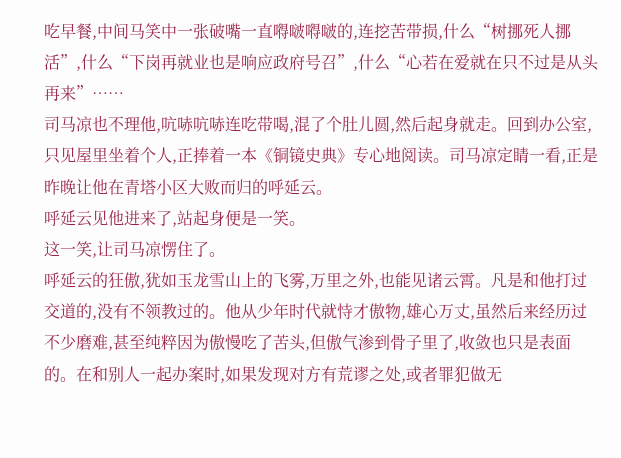吃早餐,中间马笑中一张破嘴一直嘚啵嘚啵的,连挖苦带损,什么“树挪死人挪活”,什么“下岗再就业也是响应政府号召”,什么“心若在爱就在只不过是从头再来”……
司马凉也不理他,吭哧吭哧连吃带喝,混了个肚儿圆,然后起身就走。回到办公室,只见屋里坐着个人,正捧着一本《铜镜史典》专心地阅读。司马凉定睛一看,正是昨晚让他在青塔小区大败而归的呼延云。
呼延云见他进来了,站起身便是一笑。
这一笑,让司马凉愣住了。
呼延云的狂傲,犹如玉龙雪山上的飞雾,万里之外,也能见诸云霄。凡是和他打过交道的,没有不领教过的。他从少年时代就恃才傲物,雄心万丈,虽然后来经历过不少磨难,甚至纯粹因为傲慢吃了苦头,但傲气渗到骨子里了,收敛也只是表面的。在和别人一起办案时,如果发现对方有荒谬之处,或者罪犯做无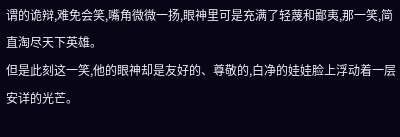谓的诡辩,难免会笑,嘴角微微一扬,眼神里可是充满了轻蔑和鄙夷,那一笑,简直淘尽天下英雄。
但是此刻这一笑,他的眼神却是友好的、尊敬的,白净的娃娃脸上浮动着一层安详的光芒。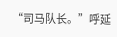“司马队长。”呼延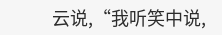云说,“我听笑中说,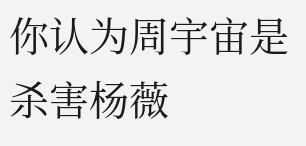你认为周宇宙是杀害杨薇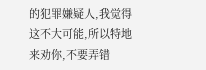的犯罪嫌疑人,我觉得这不大可能,所以特地来劝你,不要弄错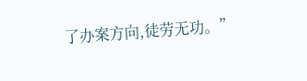了办案方向,徒劳无功。”